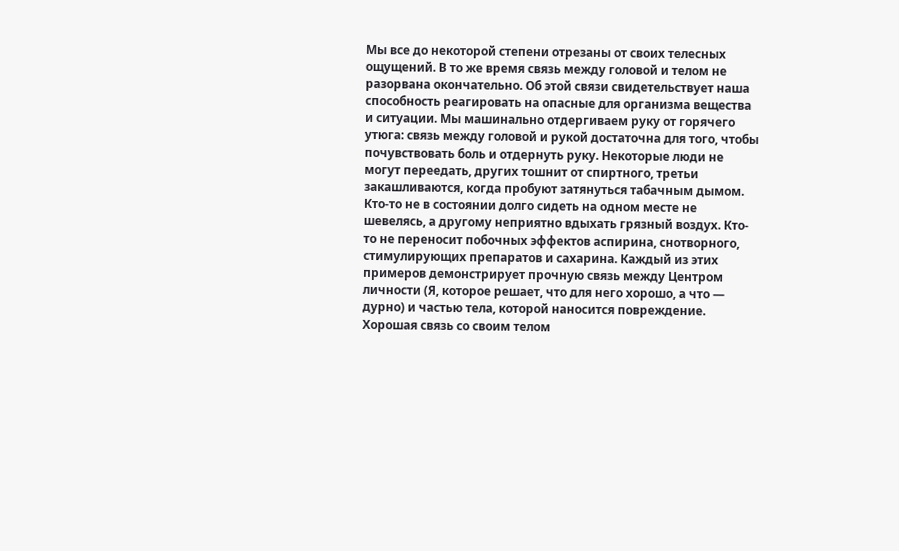Мы все до некоторой степени отрезаны от своих телесных ощущений. В то же время связь между головой и телом не разорвана окончательно. Об этой связи свидетельствует наша способность реагировать на опасные для организма вещества и ситуации. Мы машинально отдергиваем руку от горячего утюга: связь между головой и рукой достаточна для того, чтобы почувствовать боль и отдернуть руку. Некоторые люди не могут переедать, других тошнит от спиртного, третьи закашливаются, когда пробуют затянуться табачным дымом. Кто-то не в состоянии долго сидеть на одном месте не шевелясь, а другому неприятно вдыхать грязный воздух. Кто-то не переносит побочных эффектов аспирина, снотворного, стимулирующих препаратов и сахарина. Каждый из этих примеров демонстрирует прочную связь между Центром личности (Я, которое решает, что для него хорошо, а что — дурно) и частью тела, которой наносится повреждение.
Хорошая связь со своим телом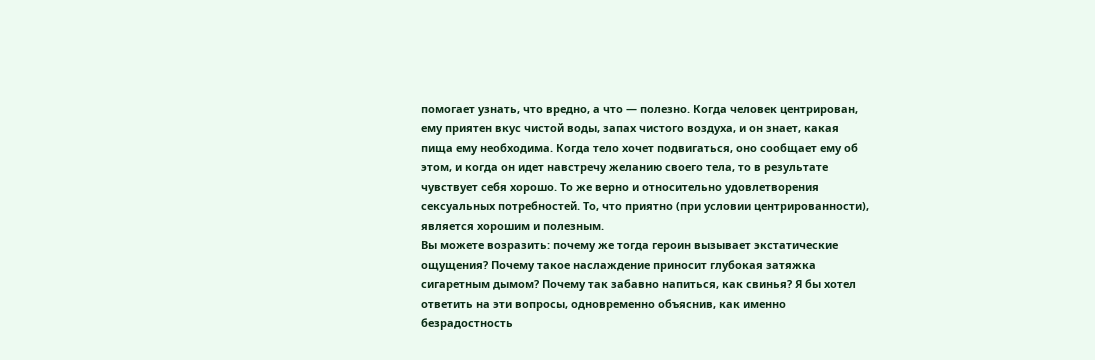помогает узнать, что вредно, а что — полезно. Когда человек центрирован, ему приятен вкус чистой воды, запах чистого воздуха, и он знает, какая пища ему необходима. Когда тело хочет подвигаться, оно сообщает ему об этом, и когда он идет навстречу желанию своего тела, то в результате чувствует себя хорошо. То же верно и относительно удовлетворения сексуальных потребностей. То, что приятно (при условии центрированности), является хорошим и полезным.
Вы можете возразить: почему же тогда героин вызывает экстатические ощущения? Почему такое наслаждение приносит глубокая затяжка сигаретным дымом? Почему так забавно напиться, как свинья? Я бы хотел ответить на эти вопросы, одновременно объяснив, как именно безрадостность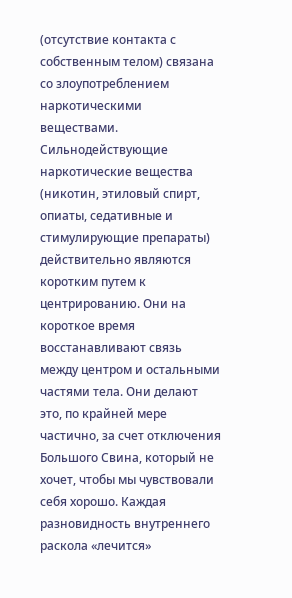(отсутствие контакта с собственным телом) связана со злоупотреблением наркотическими веществами.
Сильнодействующие наркотические вещества (никотин, этиловый спирт, опиаты, седативные и стимулирующие препараты) действительно являются коротким путем к центрированию. Они на короткое время восстанавливают связь между центром и остальными частями тела. Они делают это, по крайней мере частично, за счет отключения Большого Свина, который не хочет, чтобы мы чувствовали себя хорошо. Каждая разновидность внутреннего раскола «лечится»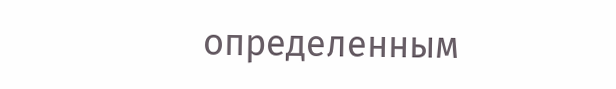определенным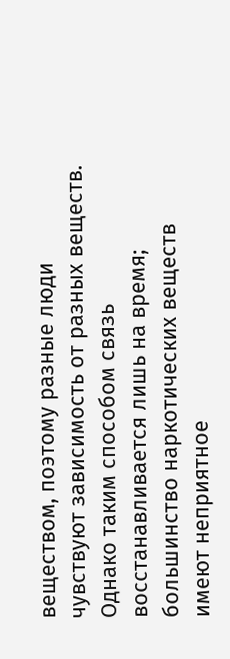веществом, поэтому разные люди чувствуют зависимость от разных веществ.
Однако таким способом связь восстанавливается лишь на время; большинство наркотических веществ имеют неприятное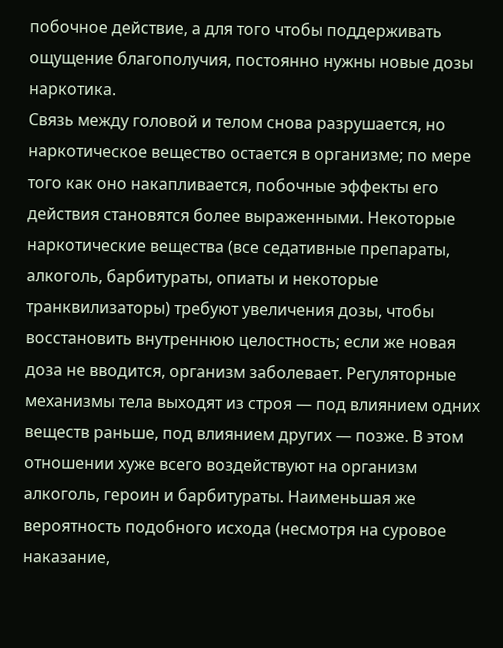побочное действие, а для того чтобы поддерживать ощущение благополучия, постоянно нужны новые дозы наркотика.
Связь между головой и телом снова разрушается, но наркотическое вещество остается в организме; по мере того как оно накапливается, побочные эффекты его действия становятся более выраженными. Некоторые наркотические вещества (все седативные препараты, алкоголь, барбитураты, опиаты и некоторые транквилизаторы) требуют увеличения дозы, чтобы восстановить внутреннюю целостность; если же новая доза не вводится, организм заболевает. Регуляторные механизмы тела выходят из строя — под влиянием одних веществ раньше, под влиянием других — позже. В этом отношении хуже всего воздействуют на организм алкоголь, героин и барбитураты. Наименьшая же вероятность подобного исхода (несмотря на суровое наказание,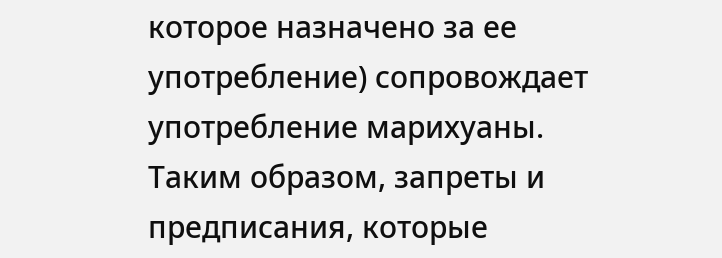которое назначено за ее употребление) сопровождает употребление марихуаны.
Таким образом, запреты и предписания, которые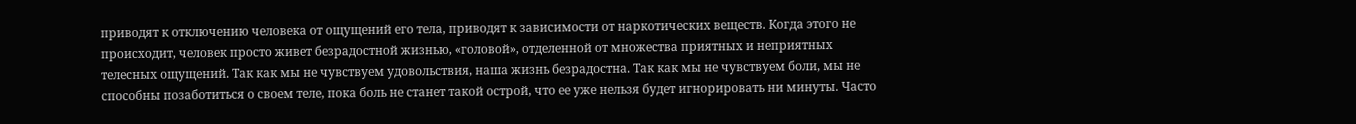приводят к отключению человека от ощущений его тела, приводят к зависимости от наркотических веществ. Когда этого не происходит, человек просто живет безрадостной жизнью, «головой», отделенной от множества приятных и неприятных телесных ощущений. Так как мы не чувствуем удовольствия, наша жизнь безрадостна. Так как мы не чувствуем боли, мы не способны позаботиться о своем теле, пока боль не станет такой острой, что ее уже нельзя будет игнорировать ни минуты. Часто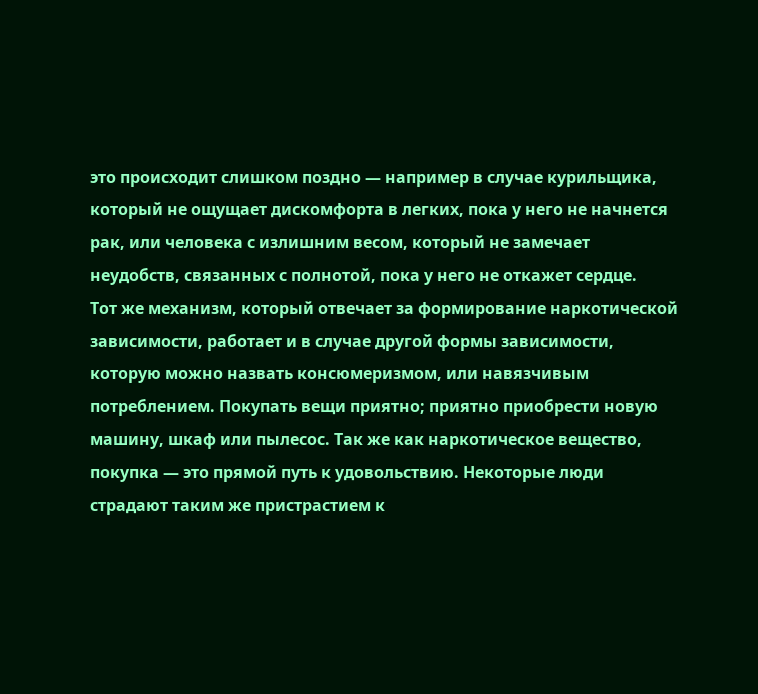это происходит слишком поздно — например в случае курильщика, который не ощущает дискомфорта в легких, пока у него не начнется рак, или человека с излишним весом, который не замечает неудобств, связанных с полнотой, пока у него не откажет сердце.
Тот же механизм, который отвечает за формирование наркотической зависимости, работает и в случае другой формы зависимости, которую можно назвать консюмеризмом, или навязчивым потреблением. Покупать вещи приятно; приятно приобрести новую машину, шкаф или пылесос. Так же как наркотическое вещество, покупка — это прямой путь к удовольствию. Некоторые люди страдают таким же пристрастием к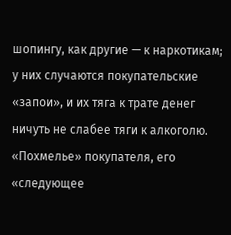шопингу, как другие — к наркотикам; у них случаются покупательские «запои», и их тяга к трате денег ничуть не слабее тяги к алкоголю. «Похмелье» покупателя, его «следующее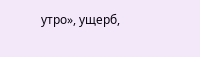утро», ущерб,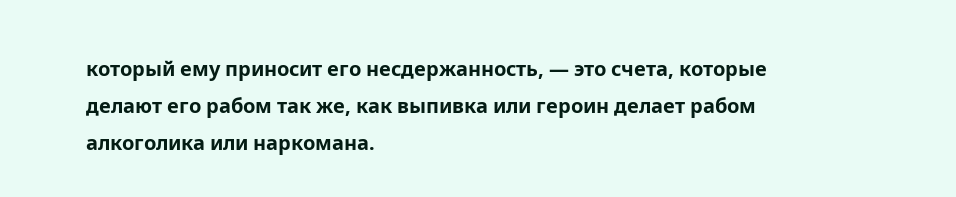который ему приносит его несдержанность, — это счета, которые делают его рабом так же, как выпивка или героин делает рабом алкоголика или наркомана.